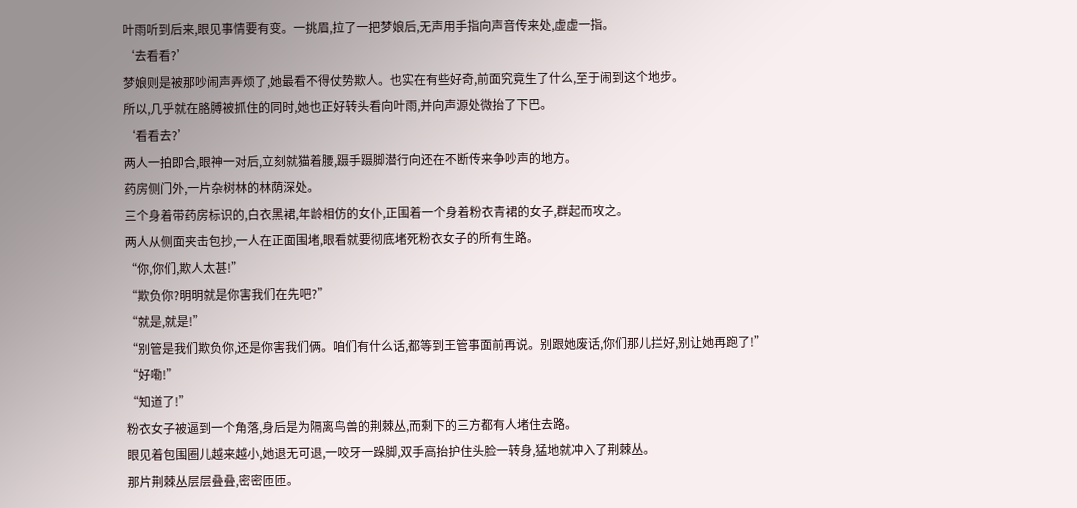叶雨听到后来,眼见事情要有变。一挑眉,拉了一把梦娘后,无声用手指向声音传来处,虚虚一指。
‘去看看?’
梦娘则是被那吵闹声弄烦了,她最看不得仗势欺人。也实在有些好奇,前面究竟生了什么,至于闹到这个地步。
所以,几乎就在胳膊被抓住的同时,她也正好转头看向叶雨,并向声源处微抬了下巴。
‘看看去?’
两人一拍即合,眼神一对后,立刻就猫着腰,蹑手蹑脚潜行向还在不断传来争吵声的地方。
药房侧门外,一片杂树林的林荫深处。
三个身着带药房标识的,白衣黑裙,年龄相仿的女仆,正围着一个身着粉衣青裙的女子,群起而攻之。
两人从侧面夹击包抄,一人在正面围堵,眼看就要彻底堵死粉衣女子的所有生路。
“你,你们,欺人太甚!”
“欺负你?明明就是你害我们在先吧?”
“就是,就是!”
“别管是我们欺负你,还是你害我们俩。咱们有什么话,都等到王管事面前再说。别跟她废话,你们那儿拦好,别让她再跑了!”
“好嘞!”
“知道了!”
粉衣女子被逼到一个角落,身后是为隔离鸟兽的荆棘丛,而剩下的三方都有人堵住去路。
眼见着包围圈儿越来越小,她退无可退,一咬牙一跺脚,双手高抬护住头脸一转身,猛地就冲入了荆棘丛。
那片荆棘丛层层叠叠,密密匝匝。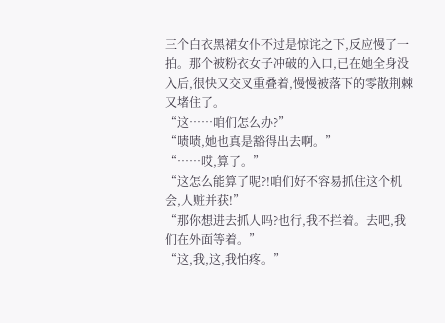三个白衣黑裙女仆不过是惊诧之下,反应慢了一拍。那个被粉衣女子冲破的入口,已在她全身没入后,很快又交叉重叠着,慢慢被落下的零散荆棘又堵住了。
“这……咱们怎么办?”
“啧啧,她也真是豁得出去啊。”
“……哎,算了。”
“这怎么能算了呢?!咱们好不容易抓住这个机会,人赃并获!”
“那你想进去抓人吗?也行,我不拦着。去吧,我们在外面等着。”
“这,我,这,我怕疼。”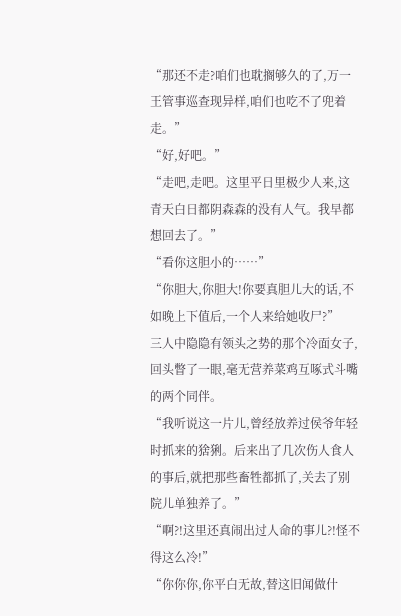“那还不走?咱们也耽搁够久的了,万一王管事巡查现异样,咱们也吃不了兜着走。”
“好,好吧。”
“走吧,走吧。这里平日里极少人来,这青天白日都阴森森的没有人气。我早都想回去了。”
“看你这胆小的……”
“你胆大,你胆大!你要真胆儿大的话,不如晚上下值后,一个人来给她收尸?”
三人中隐隐有领头之势的那个冷面女子,回头瞥了一眼,毫无营养菜鸡互啄式斗嘴的两个同伴。
“我听说这一片儿,曾经放养过侯爷年轻时抓来的猞猁。后来出了几次伤人食人的事后,就把那些畜牲都抓了,关去了别院儿单独养了。”
“啊?!这里还真闹出过人命的事儿?!怪不得这么冷!”
“你你你,你平白无故,替这旧闻做什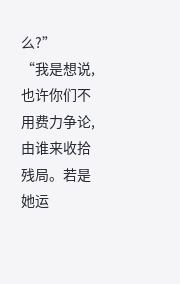么?”
“我是想说,也许你们不用费力争论,由谁来收拾残局。若是她运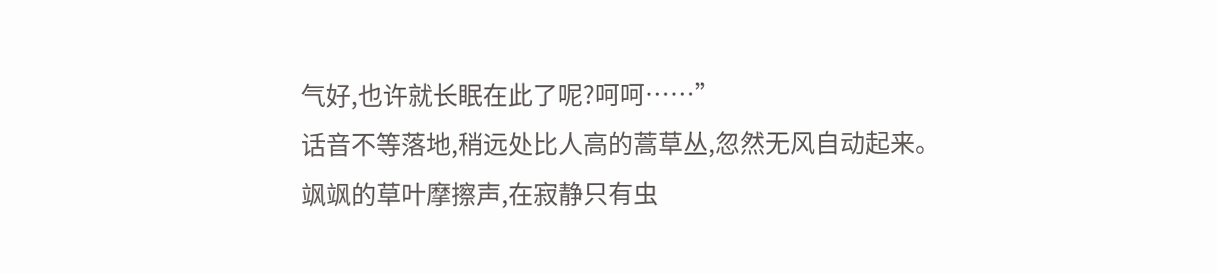气好,也许就长眠在此了呢?呵呵……”
话音不等落地,稍远处比人高的蒿草丛,忽然无风自动起来。
飒飒的草叶摩擦声,在寂静只有虫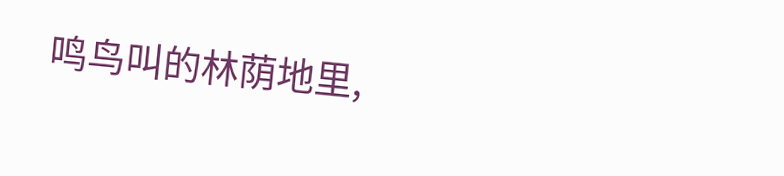鸣鸟叫的林荫地里,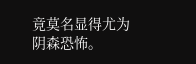竟莫名显得尤为阴森恐怖。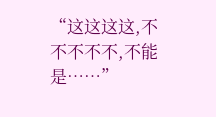“这这这这,不不不不不,不能是……”